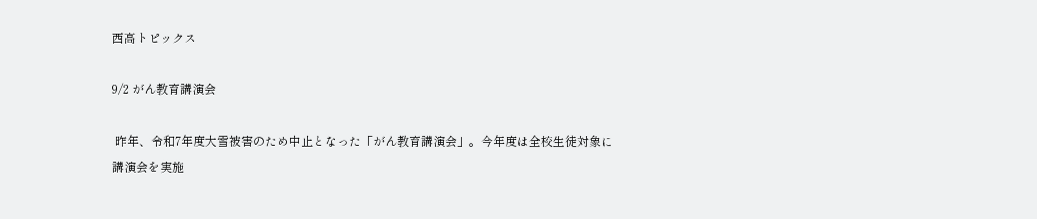西高トピックス

9/2 がん教育講演会

 昨年、令和7年度大雪被害のため中止となった「がん教育講演会」。今年度は全校生徒対象に講演会を実施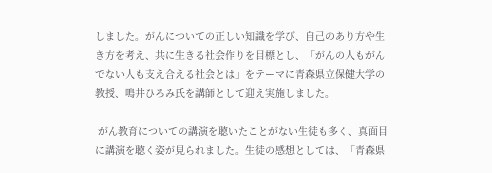しました。がんについての正しい知識を学び、自己のあり方や生き方を考え、共に生きる社会作りを目標とし、「がんの人もがんでない人も支え合える社会とは」をテーマに青森県立保健大学の教授、鳴井ひろみ氏を講師として迎え実施しました。

 がん教育についての講演を聴いたことがない生徒も多く、真面目に講演を聴く姿が見られました。生徒の感想としては、「青森県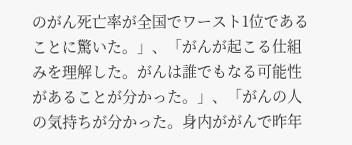のがん死亡率が全国でワースト1位であることに驚いた。」、「がんが起こる仕組みを理解した。がんは誰でもなる可能性があることが分かった。」、「がんの人の気持ちが分かった。身内ががんで昨年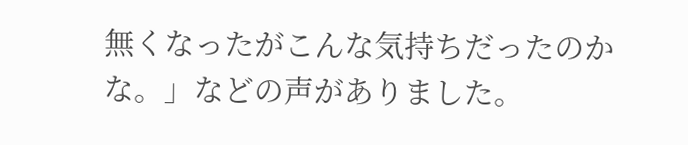無くなったがこんな気持ちだったのかな。」などの声がありました。